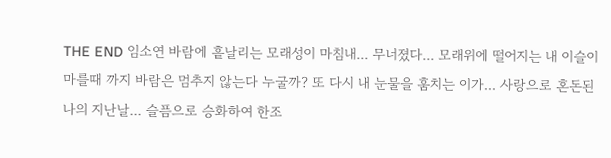THE END 임소연 바람에 흩날리는 모래성이 마침내... 무너졌다... 모래위에 떨어지는 내 이슬이 마를때 까지 바람은 멈추지 않는다 누굴까? 또 다시 내 눈물을 훔치는 이가... 사랑으로 혼돈된 나의 지난날... 슬픔으로 승화하여 한조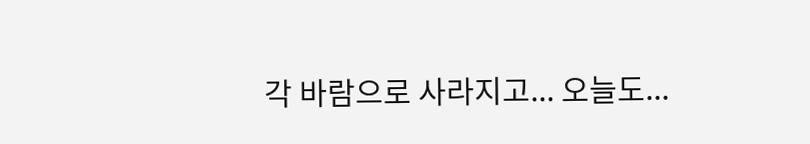각 바람으로 사라지고... 오늘도...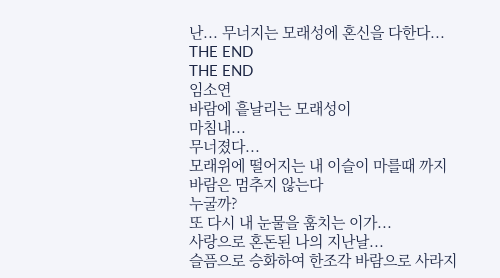난... 무너지는 모래성에 혼신을 다한다...
THE END
THE END
임소연
바람에 흩날리는 모래성이
마침내...
무너졌다...
모래위에 떨어지는 내 이슬이 마를때 까지
바람은 멈추지 않는다
누굴까?
또 다시 내 눈물을 훔치는 이가...
사랑으로 혼돈된 나의 지난날...
슬픔으로 승화하여 한조각 바람으로 사라지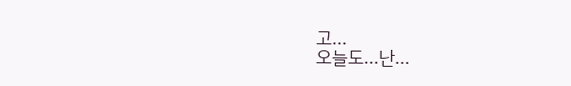고...
오늘도...난...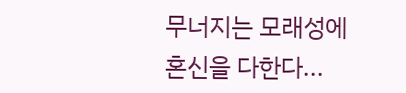무너지는 모래성에
혼신을 다한다...